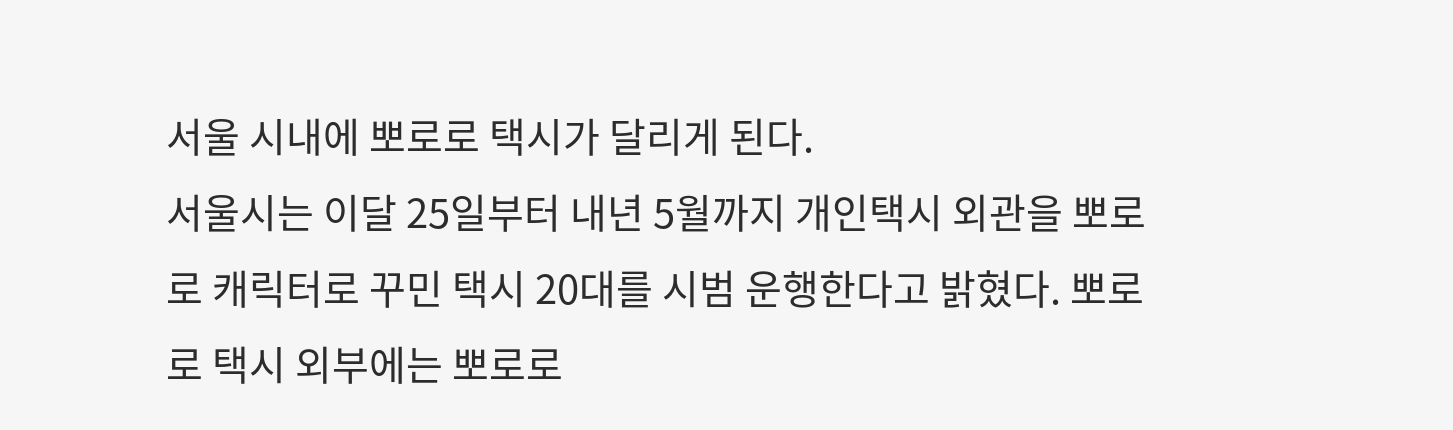서울 시내에 뽀로로 택시가 달리게 된다.
서울시는 이달 25일부터 내년 5월까지 개인택시 외관을 뽀로로 캐릭터로 꾸민 택시 20대를 시범 운행한다고 밝혔다. 뽀로로 택시 외부에는 뽀로로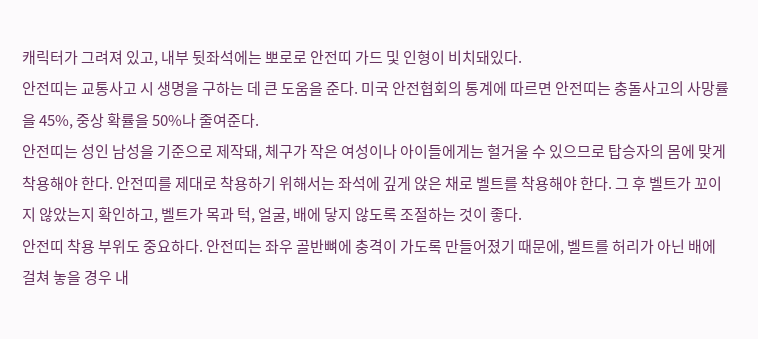캐릭터가 그려져 있고, 내부 뒷좌석에는 뽀로로 안전띠 가드 및 인형이 비치돼있다.
안전띠는 교통사고 시 생명을 구하는 데 큰 도움을 준다. 미국 안전협회의 통계에 따르면 안전띠는 충돌사고의 사망률을 45%, 중상 확률을 50%나 줄여준다.
안전띠는 성인 남성을 기준으로 제작돼, 체구가 작은 여성이나 아이들에게는 헐거울 수 있으므로 탑승자의 몸에 맞게 착용해야 한다. 안전띠를 제대로 착용하기 위해서는 좌석에 깊게 앉은 채로 벨트를 착용해야 한다. 그 후 벨트가 꼬이지 않았는지 확인하고, 벨트가 목과 턱, 얼굴, 배에 닿지 않도록 조절하는 것이 좋다.
안전띠 착용 부위도 중요하다. 안전띠는 좌우 골반뼈에 충격이 가도록 만들어졌기 때문에, 벨트를 허리가 아닌 배에 걸쳐 놓을 경우 내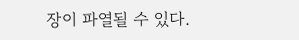장이 파열될 수 있다.